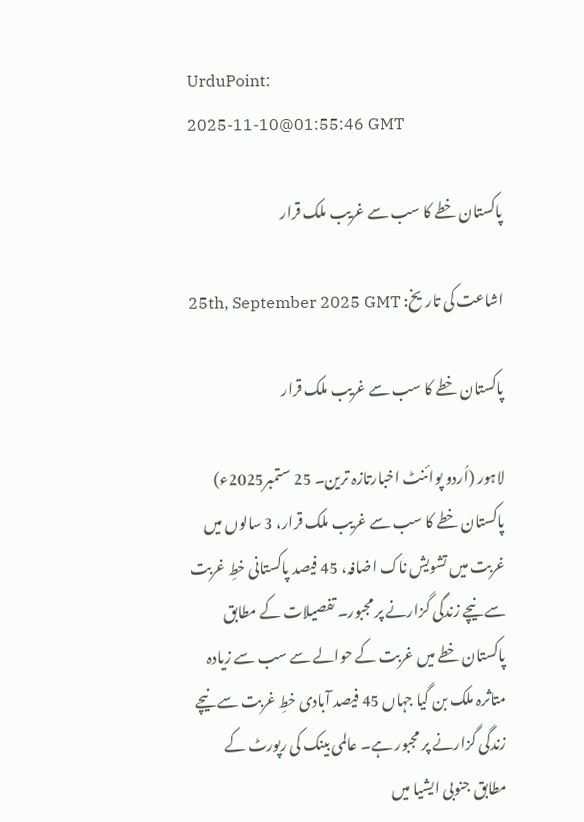UrduPoint:
2025-11-10@01:55:46 GMT

پاکستان خطے کا سب سے غریب ملک قرار

اشاعت کی تاریخ: 25th, September 2025 GMT

پاکستان خطے کا سب سے غریب ملک قرار

لاہور (اُردو پوائنٹ اخبارتازہ ترین۔ 25 ستمبر2025ء) پاکستان خطے کا سب سے غریب ملک قرار، 3 سالوں میں غربت میں تشویش ناک اضافہ، 45 فیصد پاکستانی خطِ غربت سے نیچے زندگی گزارنے پر مجبور۔ تفصیلات کے مطابق پاکستان خطے میں غربت کے حوالے سے سب سے زیادہ متاثرہ ملک بن گیا جہاں 45 فیصد آبادی خطِ غربت سے نیچے زندگی گزارنے پر مجبور ہے۔ عالمی بینک کی رپورٹ کے مطابق جنوبی ایشیا میں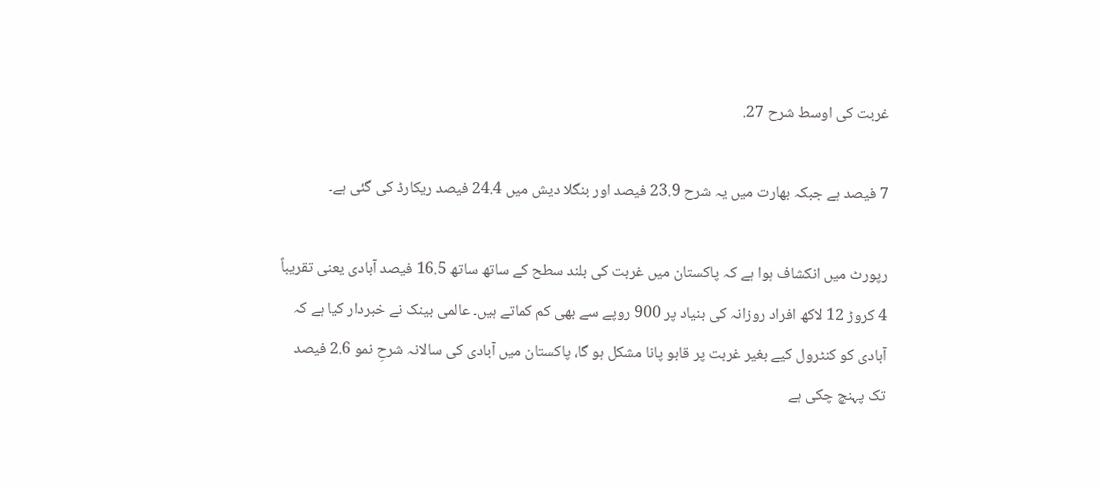غربت کی اوسط شرح 27.

7 فیصد ہے جبکہ بھارت میں یہ شرح 23.9 فیصد اور بنگلا دیش میں 24.4 فیصد ریکارڈ کی گئی ہے۔

رپورٹ میں انکشاف ہوا ہے کہ پاکستان میں غربت کی بلند سطح کے ساتھ ساتھ 16.5 فیصد آبادی یعنی تقریباً 4 کروڑ 12 لاکھ افراد روزانہ کی بنیاد پر 900 روپے سے بھی کم کماتے ہیں۔ عالمی بینک نے خبردار کیا ہے کہ آبادی کو کنٹرول کیے بغیر غربت پر قابو پانا مشکل ہو گا، پاکستان میں آبادی کی سالانہ شرحِ نمو 2.6 فیصد تک پہنچ چکی ہے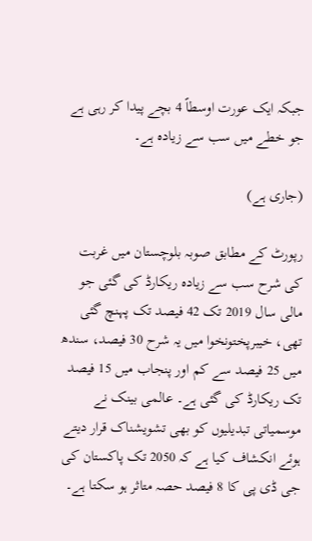جبکہ ایک عورت اوسطاً 4 بچے پیدا کر رہی ہے جو خطے میں سب سے زیادہ ہے۔

(جاری ہے)

رپورٹ کے مطابق صوبہ بلوچستان میں غربت کی شرح سب سے زیادہ ریکارڈ کی گئی جو مالی سال 2019 تک 42 فیصد تک پہنچ گئی تھی، خیبرپختونخوا میں یہ شرح 30 فیصد، سندھ میں 25 فیصد سے کم اور پنجاب میں 15 فیصد تک ریکارڈ کی گئی ہے۔ عالمی بینک نے موسمیاتی تبدیلیوں کو بھی تشویشناک قرار دیتے ہوئے انکشاف کیا ہے کہ 2050 تک پاکستان کی جی ڈی پی کا 8 فیصد حصہ متاثر ہو سکتا ہے۔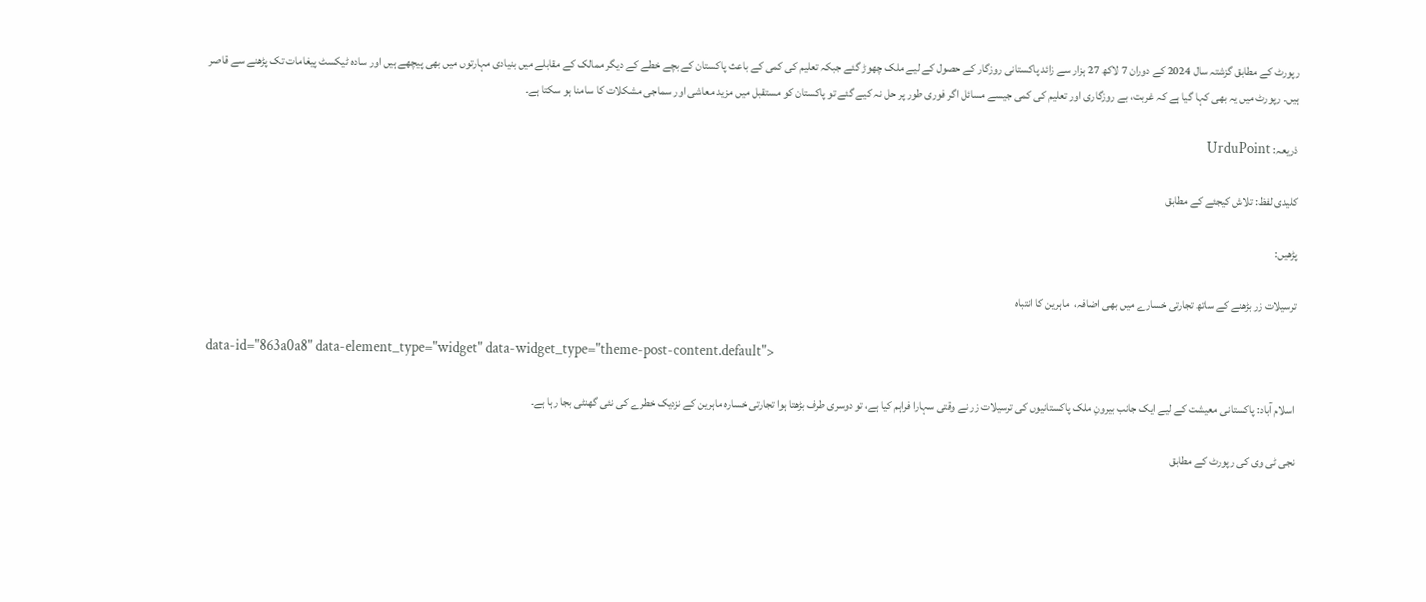رپورٹ کے مطابق گزشتہ سال 2024 کے دوران 7 لاکھ 27 ہزار سے زائد پاکستانی روزگار کے حصول کے لیے ملک چھوڑ گئے جبکہ تعلیم کی کمی کے باعث پاکستان کے بچے خطے کے دیگر ممالک کے مقابلے میں بنیادی مہارتوں میں بھی پیچھے ہیں اور سادہ ٹیکسٹ پیغامات تک پڑھنے سے قاصر ہیں۔ رپورٹ میں یہ بھی کہا گیا ہے کہ غربت، بے روزگاری اور تعلیم کی کمی جیسے مسائل اگر فوری طور پر حل نہ کیے گئے تو پاکستان کو مستقبل میں مزید معاشی اور سماجی مشکلات کا سامنا ہو سکتا ہے۔

ذریعہ: UrduPoint

کلیدی لفظ: تلاش کیجئے کے مطابق

پڑھیں:

ترسیلات زر بڑھنے کے ساتھ تجارتی خسارے میں بھی اضافہ،  ماہرین کا انتباہ

data-id="863a0a8" data-element_type="widget" data-widget_type="theme-post-content.default">

اسلام آباد: پاکستانی معیشت کے لیے ایک جانب بیرونِ ملک پاکستانیوں کی ترسیلات زر نے وقتی سہارا فراہم کیا ہے، تو دوسری طرف بڑھتا ہوا تجارتی خسارہ ماہرین کے نزدیک خطرے کی نئی گھنٹی بجا رہا ہے۔

نجی ٹی وی کی رپورٹ کے مطابق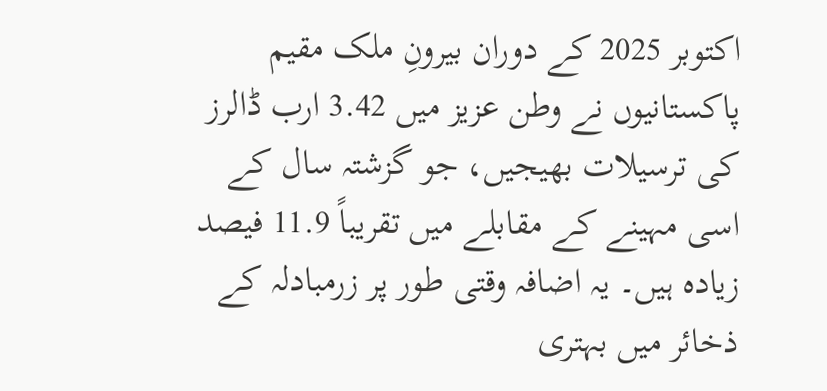اکتوبر 2025 کے دوران بیرونِ ملک مقیم پاکستانیوں نے وطن عزیز میں 3.42 ارب ڈالرز کی ترسیلات بھیجیں، جو گزشتہ سال کے اسی مہینے کے مقابلے میں تقریباً 11.9 فیصد زیادہ ہیں۔ یہ اضافہ وقتی طور پر زرمبادلہ کے ذخائر میں بہتری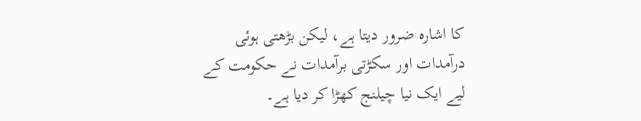کا اشارہ ضرور دیتا ہے، لیکن بڑھتی ہوئی درآمدات اور سکڑتی برآمدات نے حکومت کے لیے ایک نیا چیلنج کھڑا کر دیا ہے۔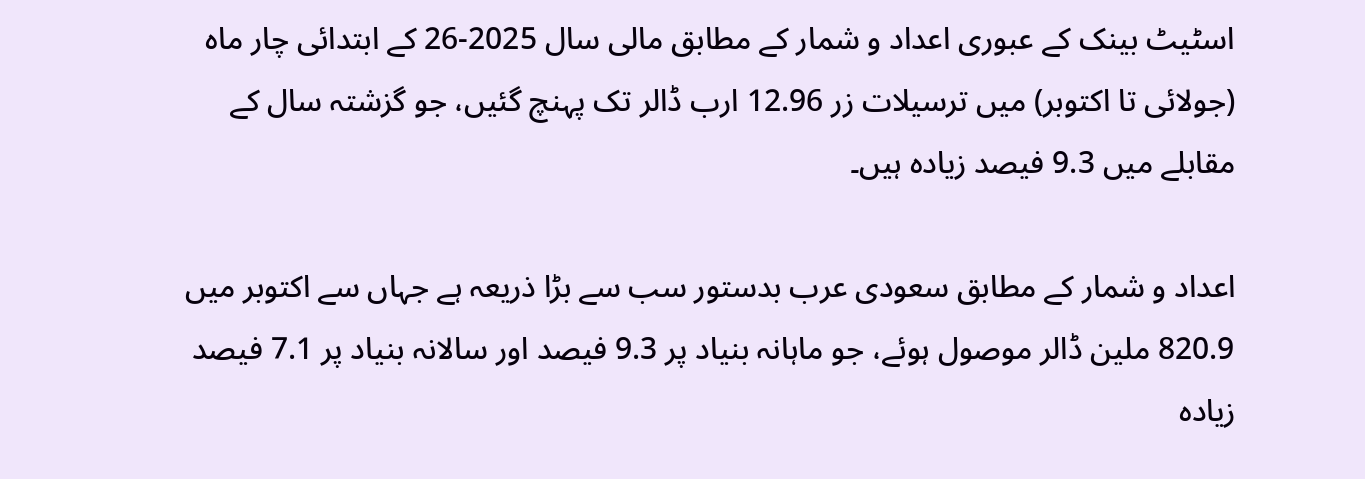اسٹیٹ بینک کے عبوری اعداد و شمار کے مطابق مالی سال 2025-26 کے ابتدائی چار ماہ (جولائی تا اکتوبر) میں ترسیلات زر 12.96 ارب ڈالر تک پہنچ گئیں، جو گزشتہ سال کے مقابلے میں 9.3 فیصد زیادہ ہیں۔

اعداد و شمار کے مطابق سعودی عرب بدستور سب سے بڑا ذریعہ ہے جہاں سے اکتوبر میں 820.9 ملین ڈالر موصول ہوئے، جو ماہانہ بنیاد پر 9.3 فیصد اور سالانہ بنیاد پر 7.1 فیصد زیادہ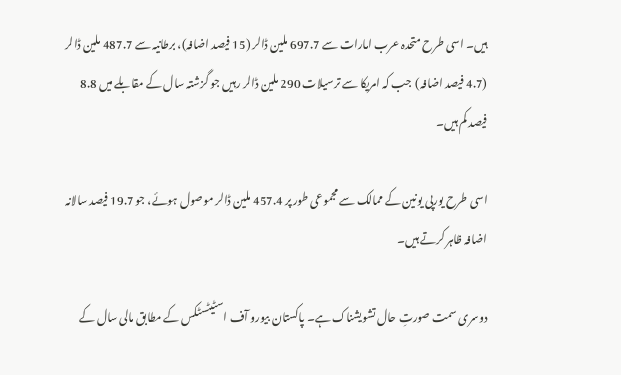ہیں۔ اسی طرح متحدہ عرب امارات سے 697.7 ملین ڈالر (15 فیصد اضافہ)، برطانیہ سے 487.7 ملین ڈالر (4.7 فیصد اضافہ)  جب کہ امریکا سے ترسیلات 290 ملین ڈالر رہیں جو گزشتہ سال کے مقابلے میں 8.8 فیصد کم ہیں۔

اسی طرح یورپی یونین کے ممالک سے مجموعی طور پر 457.4 ملین ڈالر موصول ہوئے، جو 19.7 فیصد سالانہ اضافہ ظاہر کرتے ہیں۔

دوسری سمت صورتِ حال تشویشناک ہے۔ پاکستان بیورو آف اسٹیٹسٹکس کے مطابق مالی سال کے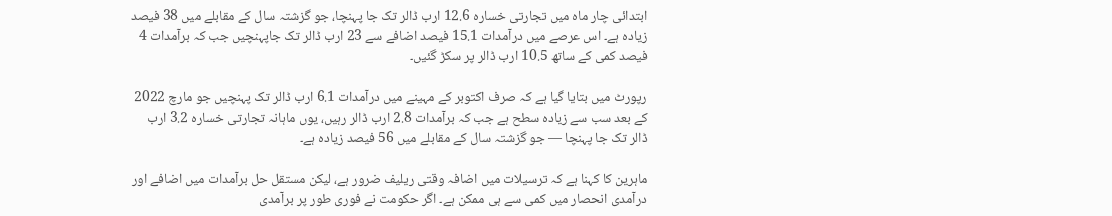ابتدائی چار ماہ میں تجارتی خسارہ 12.6 ارب ڈالر تک جا پہنچا، جو گزشتہ سال کے مقابلے میں 38 فیصد زیادہ ہے۔ اس عرصے میں درآمدات 15.1 فیصد اضافے سے 23 ارب ڈالر تک جاپہنچیں جب کہ برآمدات 4 فیصد کمی کے ساتھ 10.5 ارب ڈالر پر سکڑ گئیں۔

رپورٹ میں بتایا گیا ہے کہ صرف اکتوبر کے مہینے میں درآمدات 6.1 ارب ڈالر تک پہنچیں جو مارچ 2022 کے بعد سب سے زیادہ سطح ہے جب کہ برآمدات 2.8 ارب ڈالر رہیں، یوں ماہانہ تجارتی خسارہ 3.2 ارب ڈالر تک جا پہنچا — جو گزشتہ سال کے مقابلے میں 56 فیصد زیادہ ہے۔

ماہرین کا کہنا ہے کہ ترسیلات میں اضافہ وقتی ریلیف ضرور ہے، لیکن مستقل حل برآمدات میں اضافے اور درآمدی انحصار میں کمی سے ہی ممکن ہے۔ اگر حکومت نے فوری طور پر برآمدی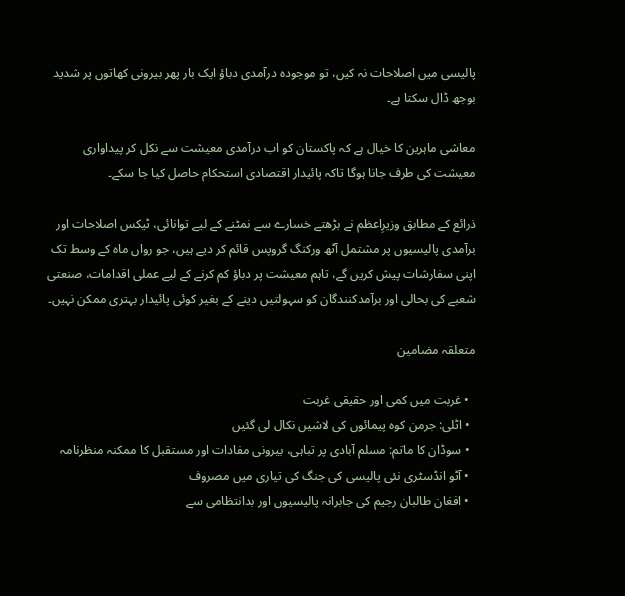پالیسی میں اصلاحات نہ کیں، تو موجودہ درآمدی دباؤ ایک بار پھر بیرونی کھاتوں پر شدید بوجھ ڈال سکتا ہے۔

معاشی ماہرین کا خیال ہے کہ پاکستان کو اب درآمدی معیشت سے نکل کر پیداواری معیشت کی طرف جانا ہوگا تاکہ پائیدار اقتصادی استحکام حاصل کیا جا سکے۔

ذرائع کے مطابق وزیرِاعظم نے بڑھتے خسارے سے نمٹنے کے لیے توانائی، ٹیکس اصلاحات اور برآمدی پالیسیوں پر مشتمل آٹھ ورکنگ گروپس قائم کر دیے ہیں، جو رواں ماہ کے وسط تک اپنی سفارشات پیش کریں گے، تاہم معیشت پر دباؤ کم کرنے کے لیے عملی اقدامات، صنعتی شعبے کی بحالی اور برآمدکنندگان کو سہولتیں دینے کے بغیر کوئی پائیدار بہتری ممکن نہیں۔

متعلقہ مضامین

  • غربت میں کمی اور حقیقی غربت
  • اٹلی: جرمن کوہ پیمائوں کی لاشیں نکال لی گئیں
  • سوڈان کا ماتم: مسلم آبادی پر تباہی، بیرونی مفادات اور مستقبل کا ممکنہ منظرنامہ
  • آٹو انڈسٹری نئی پالیسی کی جنگ کی تیاری میں مصروف
  • افغان طالبان رجیم کی جابرانہ پالیسیوں اور بدانتظامی سے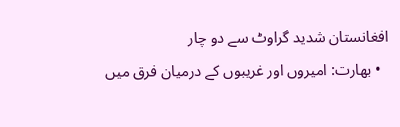افغانستان شدید گراوٹ سے دو چار
  • بھارت: امیروں اور غریبوں کے درمیان فرق میں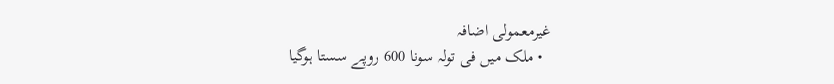غیرمعمولی اضافہ
  • ملک میں فی تولہ سونا 600 روپے سستا ہوگیا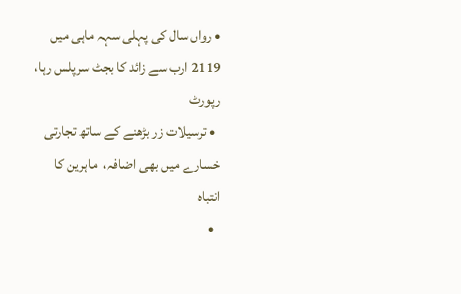• رواں سال کی پہلی سہہ ماہی میں 2119 ارب سے زائد کا بجٹ سرپلس رہا، رپورٹ
  • ترسیلات زر بڑھنے کے ساتھ تجارتی خسارے میں بھی اضافہ،  ماہرین کا انتباہ
  •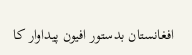افغانستان بدستور افیون پیداوار کا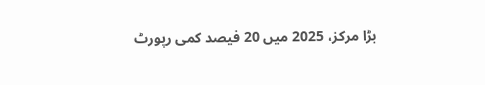بڑا مرکز، 2025 میں 20 فیصد کمی رپورٹ